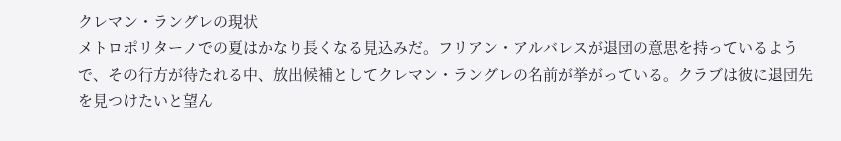クレマン・ラングレの現状
メトロポリターノでの夏はかなり長くなる見込みだ。フリアン・アルバレスが退団の意思を持っているようで、その行方が待たれる中、放出候補としてクレマン・ラングレの名前が挙がっている。クラブは彼に退団先を見つけたいと望ん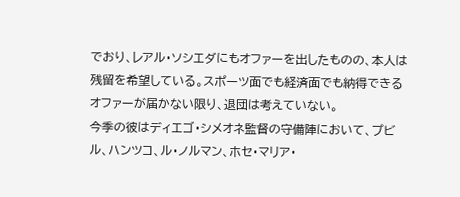でおり、レアル・ソシエダにもオファーを出したものの、本人は残留を希望している。スポーツ面でも経済面でも納得できるオファーが届かない限り、退団は考えていない。
今季の彼はディエゴ・シメオネ監督の守備陣において、プビル、ハンツコ、ル・ノルマン、ホセ・マリア・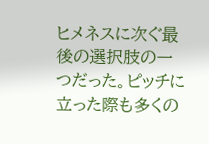ヒメネスに次ぐ最後の選択肢の一つだった。ピッチに立った際も多くの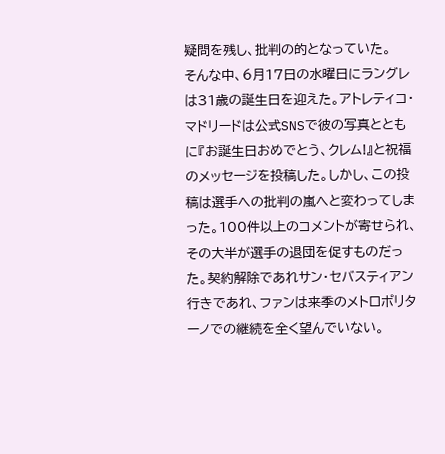疑問を残し、批判の的となっていた。
そんな中、6月17日の水曜日にラングレは31歳の誕生日を迎えた。アトレティコ・マドリードは公式SNSで彼の写真とともに『お誕生日おめでとう、クレム!』と祝福のメッセージを投稿した。しかし、この投稿は選手への批判の嵐へと変わってしまった。100件以上のコメントが寄せられ、その大半が選手の退団を促すものだった。契約解除であれサン・セバスティアン行きであれ、ファンは来季のメトロポリターノでの継続を全く望んでいない。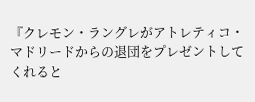『クレモン・ラングレがアトレティコ・マドリードからの退団をプレゼントしてくれると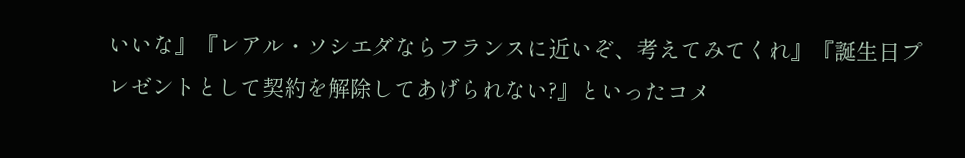いいな』『レアル・ソシエダならフランスに近いぞ、考えてみてくれ』『誕生日プレゼントとして契約を解除してあげられない?』といったコメ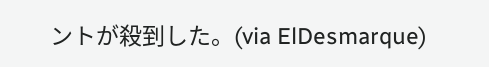ントが殺到した。(via ElDesmarque)